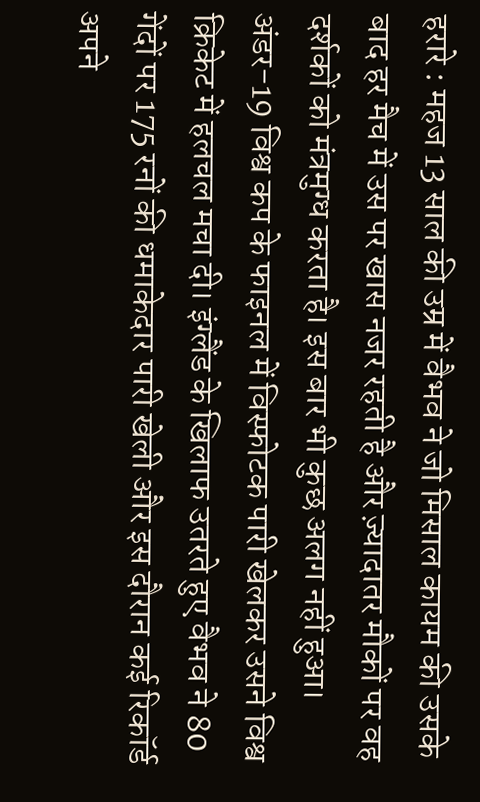हरारे : महज 13 साल की उम्र में वैभव ने जो मिसाल कायम की उसके बाद हर मैच में उस पर खास नजर रहती है और ज़्यादातर मौकों पर वह दर्शकों को मंत्रमुग्ध करता है। इस बार भी कुछ अलग नहीं हुआ। अंडर-19 विश्व कप के फाइनल में विस्फोटक पारी खेलकर उसने विश्व क्रिकेट में हलचल मचा दी। इंग्लैंड के खिलाफ उतरते हुए वैभव ने 80 गेंदों पर 175 रनों की धमाकेदार पारी खेली और इस दौरान कई रिकॉर्ड अपने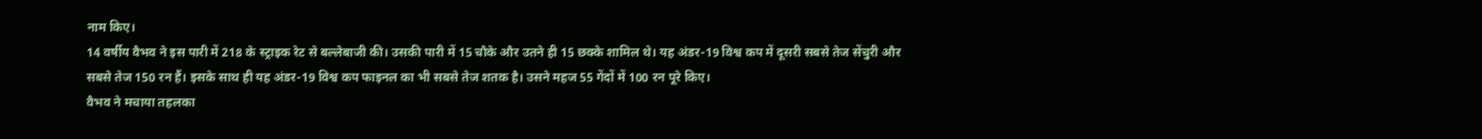नाम किए।
14 वर्षीय वैभव ने इस पारी में 218 के स्ट्राइक रेट से बल्लेबाजी की। उसकी पारी में 15 चौके और उतने ही 15 छक्के शामिल थे। यह अंडर-19 विश्व कप में दूसरी सबसे तेज सेंचुरी और सबसे तेज 150 रन हैं। इसके साथ ही यह अंडर-19 विश्व कप फाइनल का भी सबसे तेज शतक है। उसने महज 55 गेंदों में 100 रन पूरे किए।
वैभव ने मचाया तहलका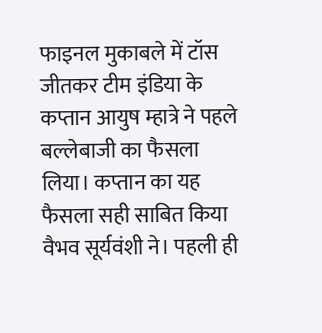फाइनल मुकाबले में टॉस जीतकर टीम इंडिया के कप्तान आयुष म्हात्रे ने पहले बल्लेबाजी का फैसला लिया। कप्तान का यह फैसला सही साबित किया वैभव सूर्यवंशी ने। पहली ही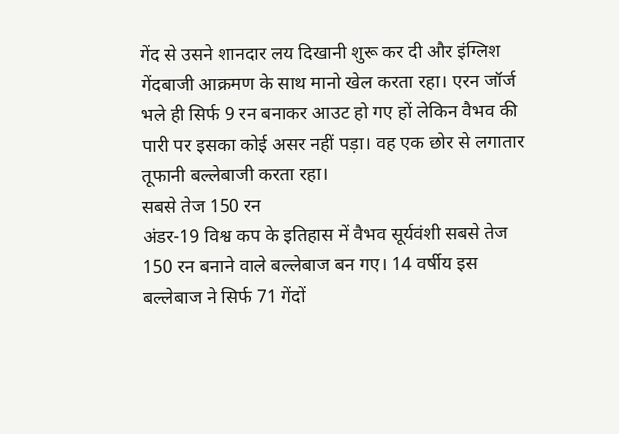गेंद से उसने शानदार लय दिखानी शुरू कर दी और इंग्लिश गेंदबाजी आक्रमण के साथ मानो खेल करता रहा। एरन जॉर्ज भले ही सिर्फ 9 रन बनाकर आउट हो गए हों लेकिन वैभव की पारी पर इसका कोई असर नहीं पड़ा। वह एक छोर से लगातार तूफानी बल्लेबाजी करता रहा।
सबसे तेज 150 रन
अंडर-19 विश्व कप के इतिहास में वैभव सूर्यवंशी सबसे तेज 150 रन बनाने वाले बल्लेबाज बन गए। 14 वर्षीय इस बल्लेबाज ने सिर्फ 71 गेंदों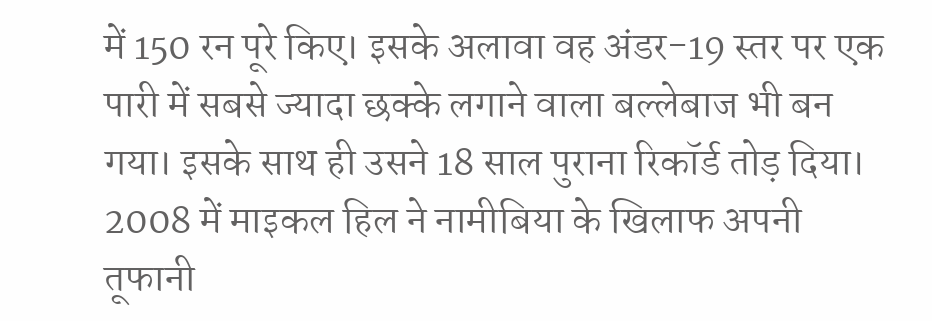में 150 रन पूरे किए। इसके अलावा वह अंडर-19 स्तर पर एक पारी में सबसे ज्यादा छक्के लगाने वाला बल्लेबाज भी बन गया। इसके साथ ही उसने 18 साल पुराना रिकॉर्ड तोड़ दिया। 2008 में माइकल हिल ने नामीबिया के खिलाफ अपनी तूफानी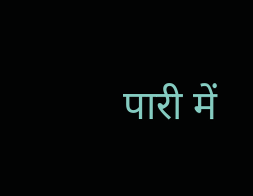पारी में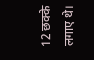12 छक्के लगाए थे।